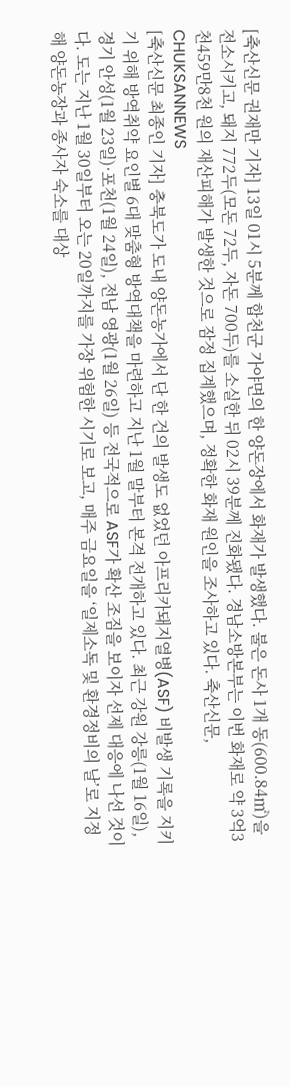[축산신문 권재만 기자] 13일 01시 5분께 합천군 가야면의 한 양돈장에서 화재가 발생했다. 불은 돈사 1개 동(600.84㎡)을 전소시키고, 돼지 772두(모돈 72두, 자돈 700두)를 소실한 뒤 02시 39분께 진화됐다. 경남소방본부는 이번 화재로 약 3억3천459만8천 원의 재산피해가 발생한 것으로 잠정 집계했으며, 정확한 화재 원인을 조사하고 있다. 축산신문, CHUKSANNEWS
[축산신문 최종인 기자] 충북도가 도내 양돈농가에서 단 한 건의 발생도 없었던 아프리카돼지열병(ASF) 비발생 기록을 지키기 위해 방역취약 요인별 6대 맞춤형 방역대책을 마련하고 지난 1월 말부터 본격 전개하고 있다. 최근 강원 강릉(1월 16일), 경기 안성(1월 23일)·포천(1월 24일), 전남 영광(1월 26일) 등 전국적으로 ASF가 확산 조짐을 보이자 선제 대응에 나선 것이다. 도는 지난 1월 30일부터 오는 20일까지를 가장 위험한 시기로 보고, 매주 금요일을 ‘일제소독 및 환경정비의 날’로 지정해 양돈농장과 종사자 숙소를 대상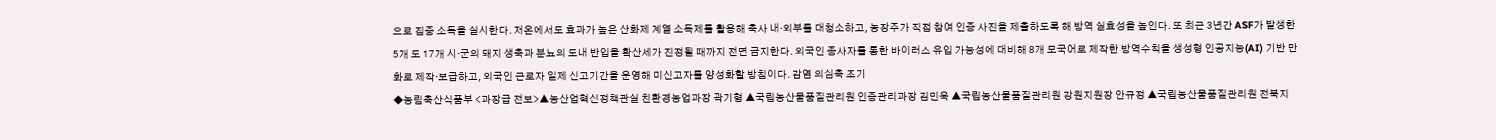으로 집중 소독을 실시한다. 저온에서도 효과가 높은 산화제 계열 소독제를 활용해 축사 내·외부를 대청소하고, 농장주가 직접 참여 인증 사진을 제출하도록 해 방역 실효성을 높인다. 또 최근 3년간 ASF가 발생한 5개 도 17개 시·군의 돼지 생축과 분뇨의 도내 반입을 확산세가 진정될 때까지 전면 금지한다. 외국인 종사자를 통한 바이러스 유입 가능성에 대비해 8개 모국어로 제작한 방역수칙을 생성형 인공지능(AI) 기반 만화로 제작·보급하고, 외국인 근로자 일제 신고기간을 운영해 미신고자를 양성화할 방침이다. 감염 의심축 조기
◆농림축산식품부 <과장급 전보>▲농산업혁신정책관실 친환경농업과장 곽기형 ▲국립농산물품질관리원 인증관리과장 김민욱 ▲국립농산물품질관리원 강원지원장 안규정 ▲국립농산물품질관리원 전북지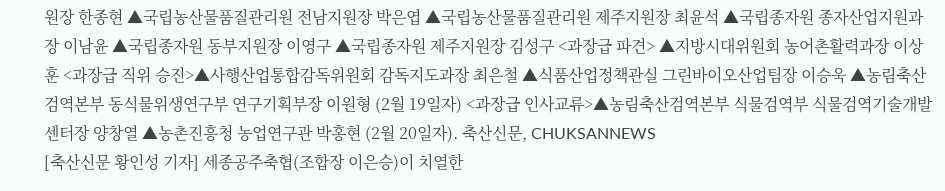원장 한종현 ▲국립농산물품질관리원 전남지원장 박은엽 ▲국립농산물품질관리원 제주지원장 최윤석 ▲국립종자원 종자산업지원과장 이남윤 ▲국립종자원 동부지원장 이영구 ▲국립종자원 제주지원장 김성구 <과장급 파견> ▲지방시대위원회 농어촌활력과장 이상훈 <과장급 직위 승진>▲사행산업통합감독위원회 감독지도과장 최은철 ▲식품산업정책관실 그린바이오산업팀장 이승욱 ▲농림축산검역본부 동식물위생연구부 연구기획부장 이원형 (2월 19일자) <과장급 인사교류>▲농림축산검역본부 식물검역부 식물검역기술개발센터장 양창열 ▲농촌진흥청 농업연구관 박홍현 (2월 20일자). 축산신문, CHUKSANNEWS
[축산신문 황인성 기자] 세종공주축협(조합장 이은승)이 치열한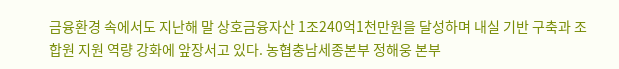금융환경 속에서도 지난해 말 상호금융자산 1조240억1천만원을 달성하며 내실 기반 구축과 조합원 지원 역량 강화에 앞장서고 있다. 농협충남세종본부 정해웅 본부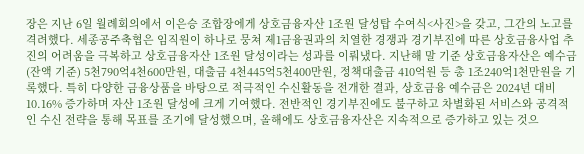장은 지난 6일 월례회의에서 이은승 조합장에게 상호금융자산 1조원 달성탑 수여식<사진>을 갖고, 그간의 노고를 격려했다. 세종공주축협은 임직원이 하나로 뭉쳐 제1금융권과의 치열한 경쟁과 경기부진에 따른 상호금융사업 추진의 어려움을 극복하고 상호금융자산 1조원 달성이라는 성과를 이뤄냈다. 지난해 말 기준 상호금융자산은 예수금(잔액 기준) 5천790억4천600만원, 대출금 4천445억5천400만원, 정책대출금 410억원 등 총 1조240억1천만원을 기록했다. 특히 다양한 금융상품을 바탕으로 적극적인 수신활동을 전개한 결과, 상호금융 예수금은 2024년 대비 10.16% 증가하며 자산 1조원 달성에 크게 기여했다. 전반적인 경기부진에도 불구하고 차별화된 서비스와 공격적인 수신 전략을 통해 목표를 조기에 달성했으며, 올해에도 상호금융자산은 지속적으로 증가하고 있는 것으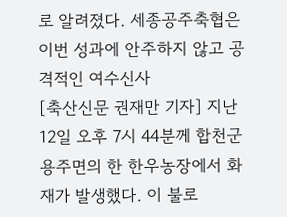로 알려졌다. 세종공주축협은 이번 성과에 안주하지 않고 공격적인 여수신사
[축산신문 권재만 기자] 지난 12일 오후 7시 44분께 합천군 용주면의 한 한우농장에서 화재가 발생했다. 이 불로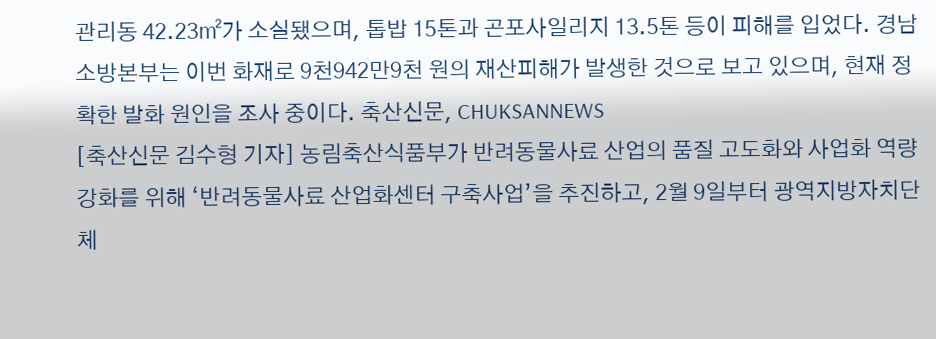관리동 42.23㎡가 소실됐으며, 톱밥 15톤과 곤포사일리지 13.5톤 등이 피해를 입었다. 경남소방본부는 이번 화재로 9천942만9천 원의 재산피해가 발생한 것으로 보고 있으며, 현재 정확한 발화 원인을 조사 중이다. 축산신문, CHUKSANNEWS
[축산신문 김수형 기자] 농림축산식품부가 반려동물사료 산업의 품질 고도화와 사업화 역량 강화를 위해 ‘반려동물사료 산업화센터 구축사업’을 추진하고, 2월 9일부터 광역지방자치단체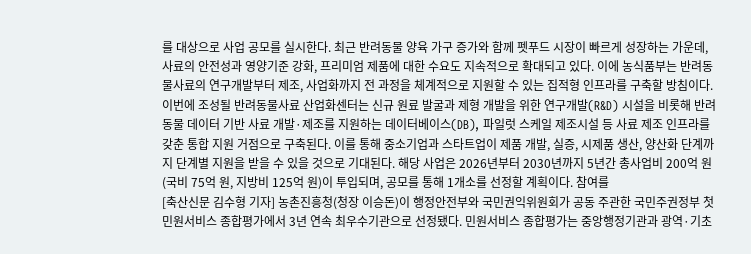를 대상으로 사업 공모를 실시한다. 최근 반려동물 양육 가구 증가와 함께 펫푸드 시장이 빠르게 성장하는 가운데, 사료의 안전성과 영양기준 강화, 프리미엄 제품에 대한 수요도 지속적으로 확대되고 있다. 이에 농식품부는 반려동물사료의 연구개발부터 제조, 사업화까지 전 과정을 체계적으로 지원할 수 있는 집적형 인프라를 구축할 방침이다. 이번에 조성될 반려동물사료 산업화센터는 신규 원료 발굴과 제형 개발을 위한 연구개발(R&D) 시설을 비롯해 반려동물 데이터 기반 사료 개발·제조를 지원하는 데이터베이스(DB), 파일럿 스케일 제조시설 등 사료 제조 인프라를 갖춘 통합 지원 거점으로 구축된다. 이를 통해 중소기업과 스타트업이 제품 개발, 실증, 시제품 생산, 양산화 단계까지 단계별 지원을 받을 수 있을 것으로 기대된다. 해당 사업은 2026년부터 2030년까지 5년간 총사업비 200억 원(국비 75억 원, 지방비 125억 원)이 투입되며, 공모를 통해 1개소를 선정할 계획이다. 참여를
[축산신문 김수형 기자] 농촌진흥청(청장 이승돈)이 행정안전부와 국민권익위원회가 공동 주관한 국민주권정부 첫 민원서비스 종합평가에서 3년 연속 최우수기관으로 선정됐다. 민원서비스 종합평가는 중앙행정기관과 광역·기초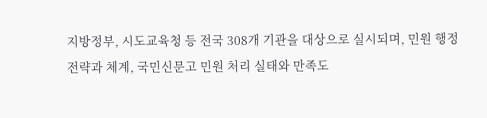지방정부, 시도교육청 등 전국 308개 기관을 대상으로 실시되며, 민원 행정 전략과 체계, 국민신문고 민원 처리 실태와 만족도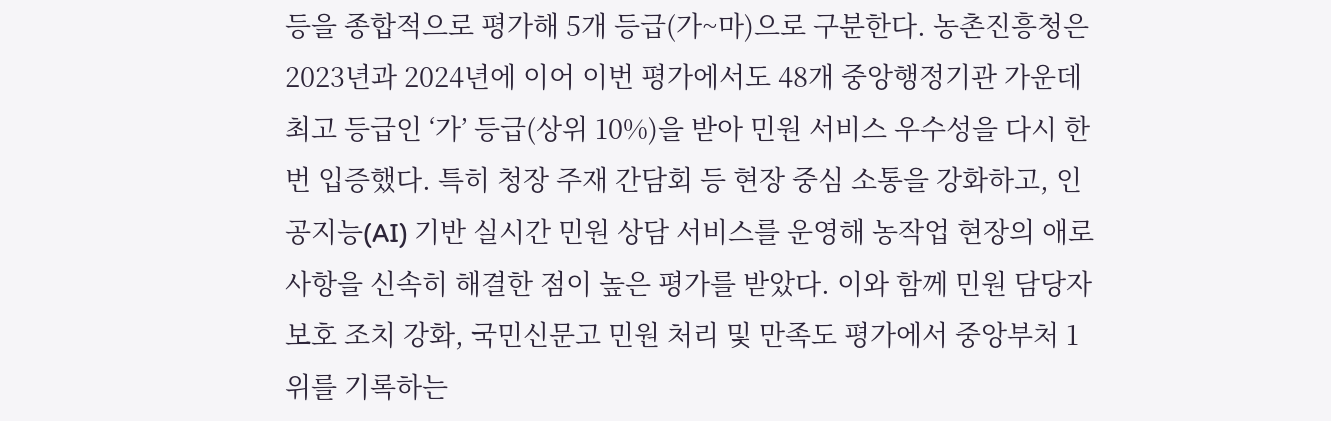등을 종합적으로 평가해 5개 등급(가~마)으로 구분한다. 농촌진흥청은 2023년과 2024년에 이어 이번 평가에서도 48개 중앙행정기관 가운데 최고 등급인 ‘가’ 등급(상위 10%)을 받아 민원 서비스 우수성을 다시 한 번 입증했다. 특히 청장 주재 간담회 등 현장 중심 소통을 강화하고, 인공지능(AI) 기반 실시간 민원 상담 서비스를 운영해 농작업 현장의 애로사항을 신속히 해결한 점이 높은 평가를 받았다. 이와 함께 민원 담당자 보호 조치 강화, 국민신문고 민원 처리 및 만족도 평가에서 중앙부처 1위를 기록하는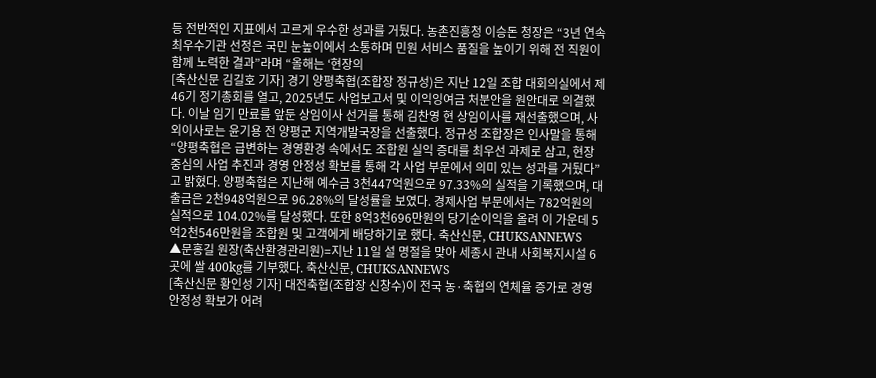등 전반적인 지표에서 고르게 우수한 성과를 거뒀다. 농촌진흥청 이승돈 청장은 “3년 연속 최우수기관 선정은 국민 눈높이에서 소통하며 민원 서비스 품질을 높이기 위해 전 직원이 함께 노력한 결과”라며 “올해는 ‘현장의
[축산신문 김길호 기자] 경기 양평축협(조합장 정규성)은 지난 12일 조합 대회의실에서 제46기 정기총회를 열고, 2025년도 사업보고서 및 이익잉여금 처분안을 원안대로 의결했다. 이날 임기 만료를 앞둔 상임이사 선거를 통해 김찬영 현 상임이사를 재선출했으며, 사외이사로는 윤기용 전 양평군 지역개발국장을 선출했다. 정규성 조합장은 인사말을 통해 “양평축협은 급변하는 경영환경 속에서도 조합원 실익 증대를 최우선 과제로 삼고, 현장 중심의 사업 추진과 경영 안정성 확보를 통해 각 사업 부문에서 의미 있는 성과를 거뒀다”고 밝혔다. 양평축협은 지난해 예수금 3천447억원으로 97.33%의 실적을 기록했으며, 대출금은 2천948억원으로 96.28%의 달성률을 보였다. 경제사업 부문에서는 782억원의 실적으로 104.02%를 달성했다. 또한 8억3천696만원의 당기순이익을 올려 이 가운데 5억2천546만원을 조합원 및 고객에게 배당하기로 했다. 축산신문, CHUKSANNEWS
▲문홍길 원장(축산환경관리원)=지난 11일 설 명절을 맞아 세종시 관내 사회복지시설 6곳에 쌀 400kg를 기부했다. 축산신문, CHUKSANNEWS
[축산신문 황인성 기자] 대전축협(조합장 신창수)이 전국 농·축협의 연체율 증가로 경영 안정성 확보가 어려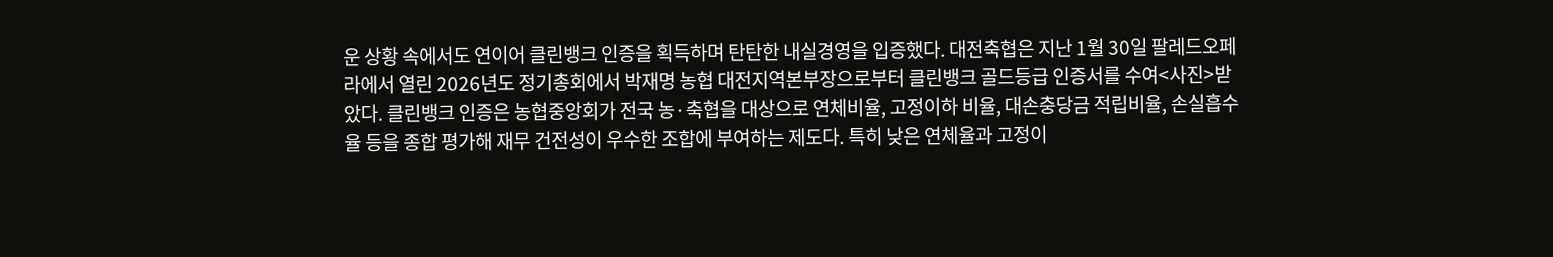운 상황 속에서도 연이어 클린뱅크 인증을 획득하며 탄탄한 내실경영을 입증했다. 대전축협은 지난 1월 30일 팔레드오페라에서 열린 2026년도 정기총회에서 박재명 농협 대전지역본부장으로부터 클린뱅크 골드등급 인증서를 수여<사진>받았다. 클린뱅크 인증은 농협중앙회가 전국 농·축협을 대상으로 연체비율, 고정이하 비율, 대손충당금 적립비율, 손실흡수율 등을 종합 평가해 재무 건전성이 우수한 조합에 부여하는 제도다. 특히 낮은 연체율과 고정이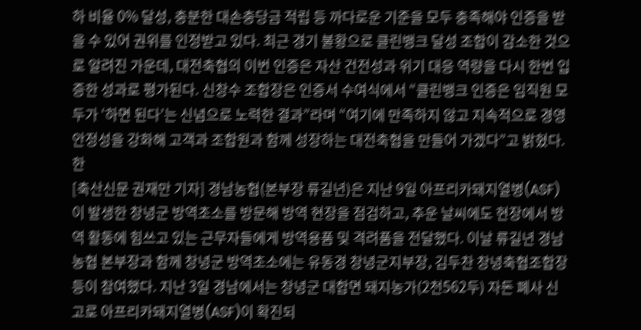하 비율 0% 달성, 충분한 대손충당금 적립 등 까다로운 기준을 모두 충족해야 인증을 받을 수 있어 권위를 인정받고 있다. 최근 경기 불황으로 클린뱅크 달성 조합이 감소한 것으로 알려진 가운데, 대전축협의 이번 인증은 자산 건전성과 위기 대응 역량을 다시 한번 입증한 성과로 평가된다. 신창수 조합장은 인증서 수여식에서 “클린뱅크 인증은 임직원 모두가 ‘하면 된다’는 신념으로 노력한 결과”라며 “여기에 만족하지 않고 지속적으로 경영 안정성을 강화해 고객과 조합원과 함께 성장하는 대전축협을 만들어 가겠다”고 밝혔다. 한
[축산신문 권재만 기자] 경남농협(본부장 류길년)은 지난 9일 아프리카돼지열병(ASF)이 발생한 창녕군 방역초소를 방문해 방역 현장을 점검하고, 추운 날씨에도 현장에서 방역 활동에 힘쓰고 있는 근무자들에게 방역용품 및 격려품을 전달했다. 이날 류길년 경남농협 본부장과 함께 창녕군 방역초소에는 유동경 창녕군지부장, 김두찬 창녕축협조합장 등이 참여했다. 지난 3일 경남에서는 창녕군 대합면 돼지농가(2천562두) 자돈 폐사 신고로 아프리카돼지열병(ASF)이 확진되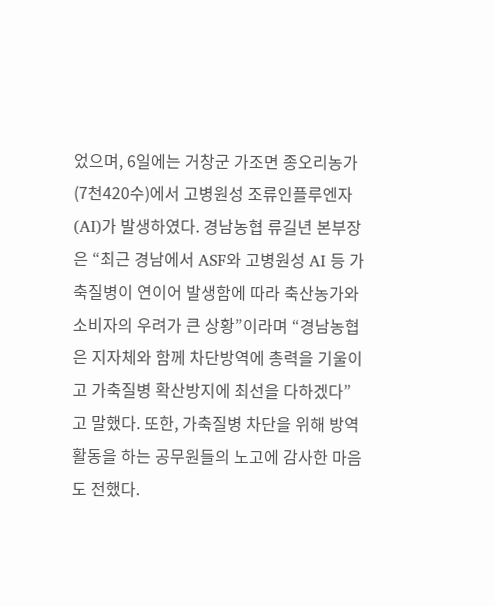었으며, 6일에는 거창군 가조면 종오리농가(7천420수)에서 고병원성 조류인플루엔자(AI)가 발생하였다. 경남농협 류길년 본부장은 “최근 경남에서 ASF와 고병원성 AI 등 가축질병이 연이어 발생함에 따라 축산농가와 소비자의 우려가 큰 상황”이라며 “경남농협은 지자체와 함께 차단방역에 총력을 기울이고 가축질병 확산방지에 최선을 다하겠다” 고 말했다. 또한, 가축질병 차단을 위해 방역활동을 하는 공무원들의 노고에 감사한 마음도 전했다.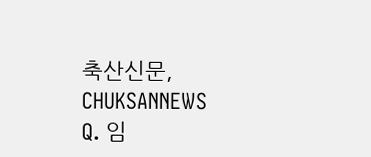축산신문, CHUKSANNEWS
Q. 임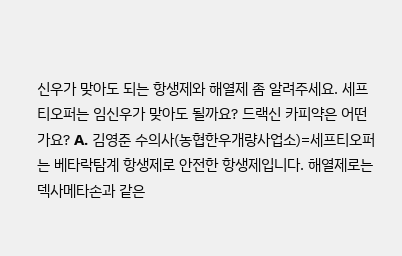신우가 맞아도 되는 항생제와 해열제 좀 알려주세요. 세프티오퍼는 임신우가 맞아도 될까요? 드랙신 카피약은 어떤가요? A. 김영준 수의사(농협한우개량사업소)=세프티오퍼는 베타락탐계 항생제로 안전한 항생제입니다. 해열제로는 덱사메타손과 같은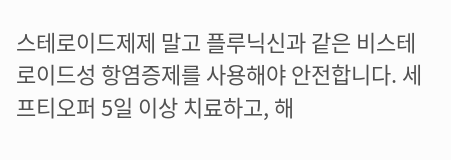스테로이드제제 말고 플루닉신과 같은 비스테로이드성 항염증제를 사용해야 안전합니다. 세프티오퍼 5일 이상 치료하고, 해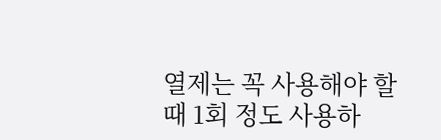열제는 꼭 사용해야 할 때 1회 정도 사용하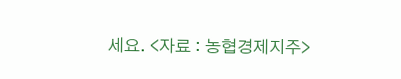세요. <자료 : 농협경제지주>